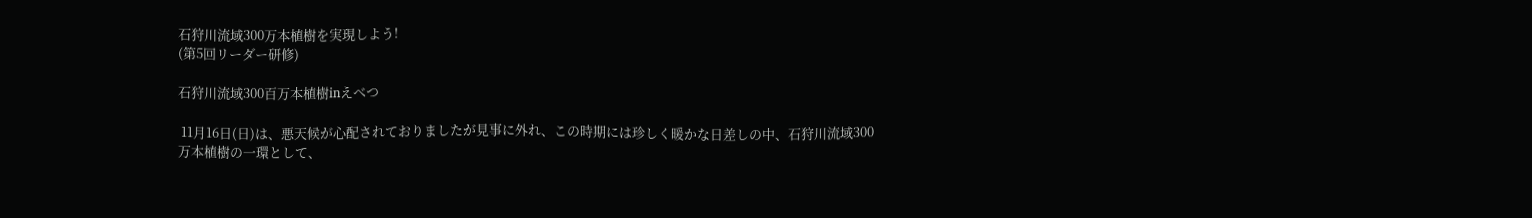石狩川流域300万本植樹を実現しよう!
(第5回リーダー研修)

石狩川流域300百万本植樹inえべつ

 11月16日(日)は、悪天候が心配されておりましたが見事に外れ、この時期には珍しく暖かな日差しの中、石狩川流域300万本植樹の一環として、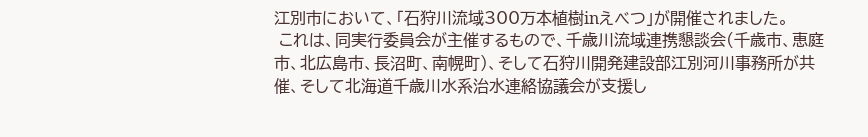江別市において、「石狩川流域300万本植樹inえべつ」が開催されました。
 これは、同実行委員会が主催するもので、千歳川流域連携懇談会(千歳市、恵庭市、北広島市、長沼町、南幌町)、そして石狩川開発建設部江別河川事務所が共催、そして北海道千歳川水系治水連絡協議会が支援し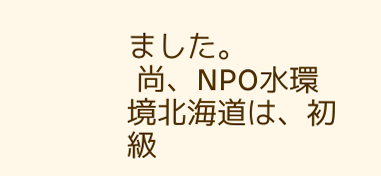ました。
 尚、NPO水環境北海道は、初級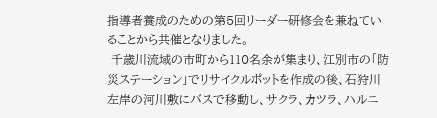指導者養成のための第5回リーダー研修会を兼ねていることから共催となりました。
 千歳川流域の市町から110名余が集まり、江別市の「防災ステーション」でリサイクルポットを作成の後、石狩川左岸の河川敷にバスで移動し、サクラ、カツラ、ハルニ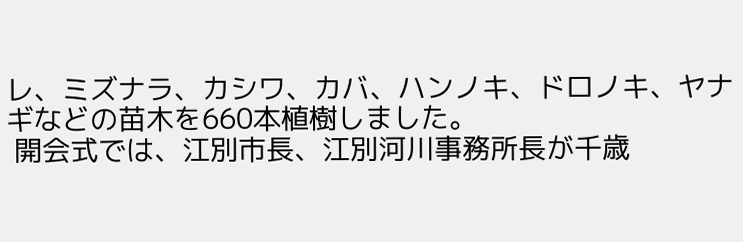レ、ミズナラ、カシワ、カバ、ハンノキ、ドロノキ、ヤナギなどの苗木を660本植樹しました。
 開会式では、江別市長、江別河川事務所長が千歳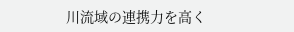川流域の連携力を高く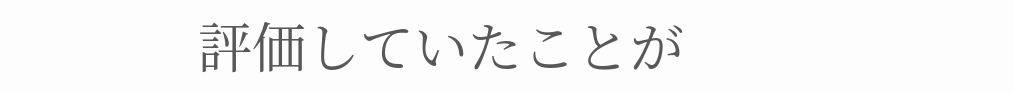評価していたことが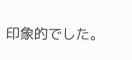印象的でした。